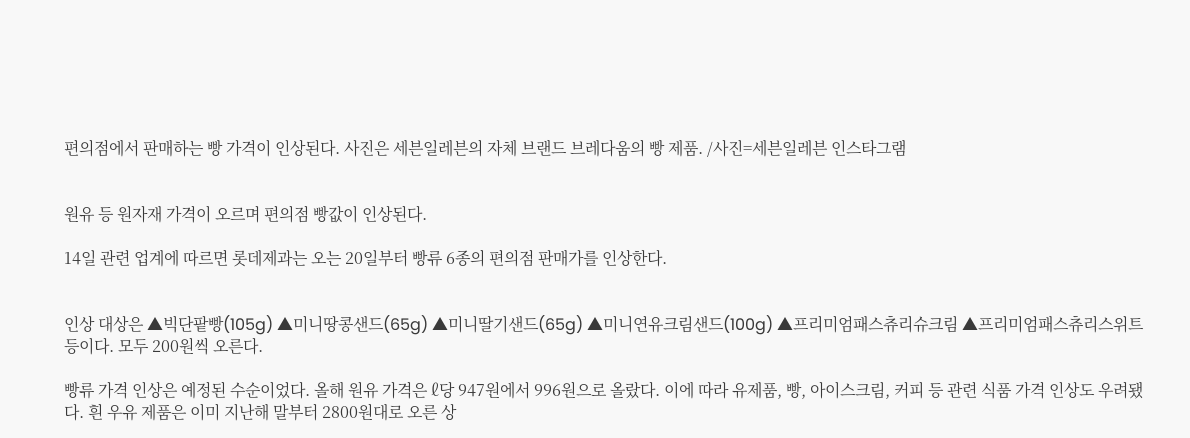편의점에서 판매하는 빵 가격이 인상된다. 사진은 세븐일레븐의 자체 브랜드 브레다움의 빵 제품. /사진=세븐일레븐 인스타그램


원유 등 원자재 가격이 오르며 편의점 빵값이 인상된다.

14일 관련 업계에 따르면 롯데제과는 오는 20일부터 빵류 6종의 편의점 판매가를 인상한다.


인상 대상은 ▲빅단팥빵(105g) ▲미니땅콩샌드(65g) ▲미니딸기샌드(65g) ▲미니연유크림샌드(100g) ▲프리미엄패스츄리슈크림 ▲프리미엄패스츄리스위트 등이다. 모두 200원씩 오른다.

빵류 가격 인상은 예정된 수순이었다. 올해 원유 가격은 ℓ당 947원에서 996원으로 올랐다. 이에 따라 유제품, 빵, 아이스크림, 커피 등 관련 식품 가격 인상도 우려됐다. 흰 우유 제품은 이미 지난해 말부터 2800원대로 오른 상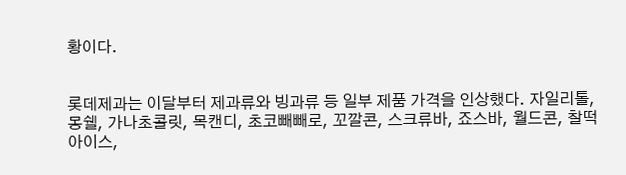황이다.


롯데제과는 이달부터 제과류와 빙과류 등 일부 제품 가격을 인상했다. 자일리톨, 몽쉘, 가나초콜릿, 목캔디, 초코빼빼로, 꼬깔콘, 스크류바, 죠스바, 월드콘, 찰떡아이스,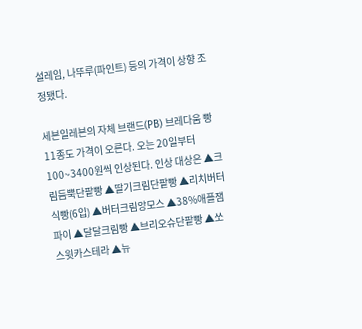설레임, 나뚜루(파인트) 등의 가격이 상향 조정됐다.

세븐일레븐의 자체 브랜드(PB) 브레다움 빵 11종도 가격이 오른다. 오는 20일부터 100~3400원씩 인상된다. 인상 대상은 ▲크림듬뿍단팥빵 ▲딸기크림단팥빵 ▲리치버터식빵(6입) ▲버터크림앙모스 ▲38%애플잼파이 ▲달달크림빵 ▲브리오슈단팥빵 ▲쏘스윗카스테라 ▲뉴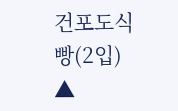건포도식빵(2입) ▲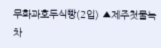무화과호두식빵(2입) ▲제주첫물녹차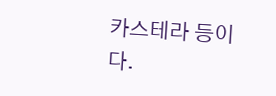카스테라 등이다.